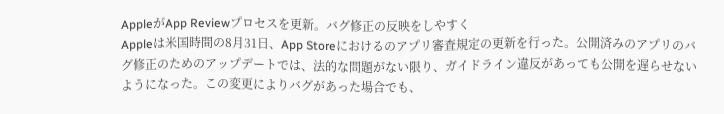AppleがApp Reviewプロセスを更新。バグ修正の反映をしやすく
Appleは米国時間の8月31日、App Storeにおけるのアプリ審査規定の更新を行った。公開済みのアプリのバグ修正のためのアップデートでは、法的な問題がない限り、ガイドライン違反があっても公開を遅らせないようになった。この変更によりバグがあった場合でも、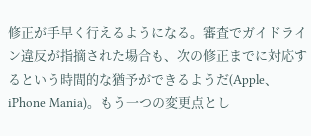修正が手早く行えるようになる。審査でガイドライン違反が指摘された場合も、次の修正までに対応するという時間的な猶予ができるようだ(Apple、iPhone Mania)。もう一つの変更点とし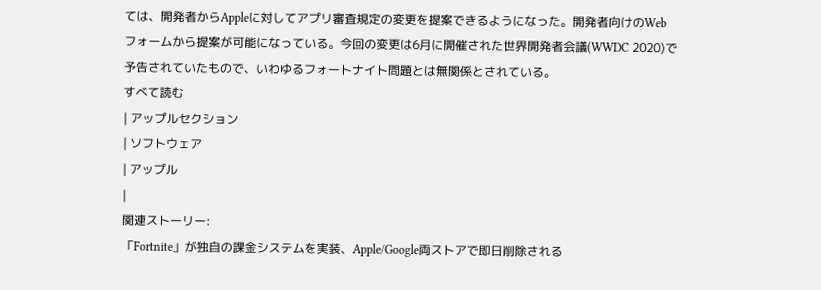ては、開発者からAppleに対してアプリ審査規定の変更を提案できるようになった。開発者向けのWebフォームから提案が可能になっている。今回の変更は6月に開催された世界開発者会議(WWDC 2020)で予告されていたもので、いわゆるフォートナイト問題とは無関係とされている。
すべて読む
| アップルセクション
| ソフトウェア
| アップル
|
関連ストーリー:
「Fortnite」が独自の課金システムを実装、Apple/Google両ストアで即日削除される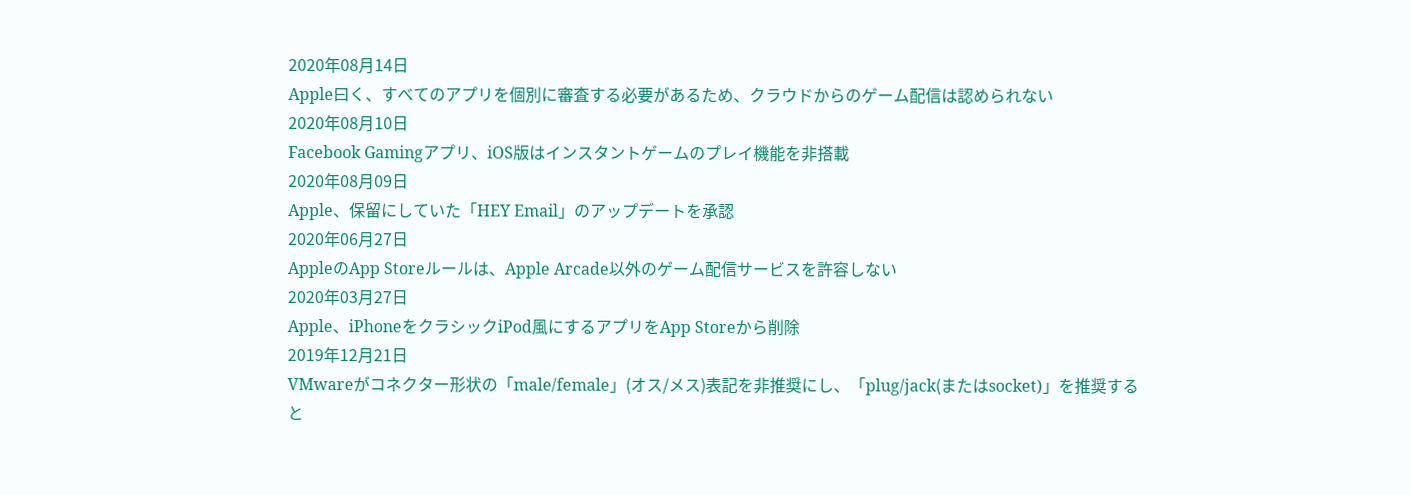2020年08月14日
Apple曰く、すべてのアプリを個別に審査する必要があるため、クラウドからのゲーム配信は認められない
2020年08月10日
Facebook Gamingアプリ、iOS版はインスタントゲームのプレイ機能を非搭載
2020年08月09日
Apple、保留にしていた「HEY Email」のアップデートを承認
2020年06月27日
AppleのApp Storeルールは、Apple Arcade以外のゲーム配信サービスを許容しない
2020年03月27日
Apple、iPhoneをクラシックiPod風にするアプリをApp Storeから削除
2019年12月21日
VMwareがコネクター形状の「male/female」(オス/メス)表記を非推奨にし、「plug/jack(またはsocket)」を推奨すると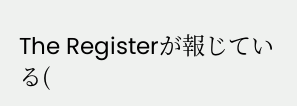The Registerが報じている(